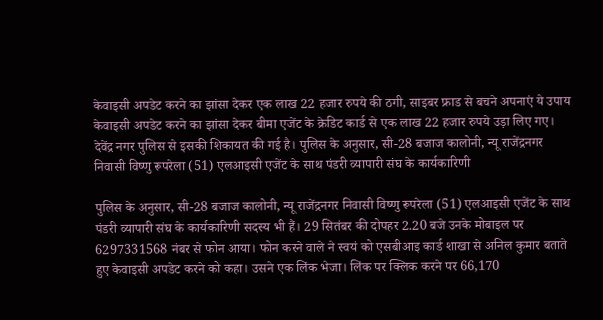केवाइसी अपडेट करने का झांसा देकर एक लाख 22 हजार रुपये की ठगी, साइबर फ्राड से बचने अपनाएं ये उपाय
केवाइसी अपडेट करने का झांसा देकर बीमा एजेंट के क्रेडिट कार्ड से एक लाख 22 हजार रुपये उड़ा लिए गए। देवेंद्र नगर पुलिस से इसकी शिकायत की गई है। पुलिस के अनुसार, सी-28 बजाज कालोनी, न्यू राजेंद्रनगर निवासी विष्णु रूपरेला (51) एलआइसी एजेंट के साथ पंडरी व्यापारी संघ के कार्यकारिणी

पुलिस के अनुसार, सी-28 बजाज कालोनी, न्यू राजेंद्रनगर निवासी विष्णु रूपरेला (51) एलआइसी एजेंट के साथ पंडरी व्यापारी संघ के कार्यकारिणी सदस्य भी हैं। 29 सितंबर की दोपहर 2.20 बजे उनके मोबाइल पर 6297331568 नंबर से फोन आया। फोन करने वाले ने स्वयं को एसबीआइ कार्ड शाखा से अनिल कुमार बताते हुए केवाइसी अपडेट करने को कहा। उसने एक लिंक भेजा। लिंक पर क्लिक करने पर 66,170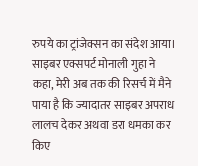रुपये का ट्रांजेक्सन का संदेश आया।
साइबर एक्सपर्ट मोनाली गुहा ने कहा, मेरी अब तक की रिसर्च में मैने पाया है कि ज्यादातर साइबर अपराध लालच देकर अथवा डरा धमका कर किए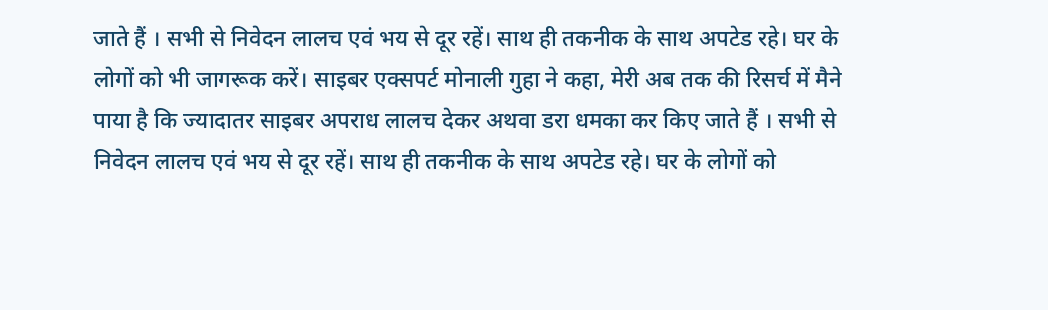जाते हैं । सभी से निवेदन लालच एवं भय से दूर रहें। साथ ही तकनीक के साथ अपटेड रहे। घर के लोगों को भी जागरूक करें। साइबर एक्सपर्ट मोनाली गुहा ने कहा, मेरी अब तक की रिसर्च में मैने पाया है कि ज्यादातर साइबर अपराध लालच देकर अथवा डरा धमका कर किए जाते हैं । सभी से निवेदन लालच एवं भय से दूर रहें। साथ ही तकनीक के साथ अपटेड रहे। घर के लोगों को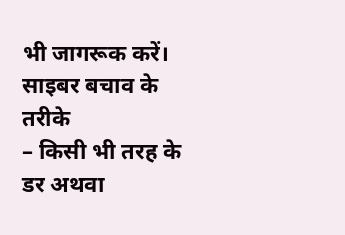भी जागरूक करें।
साइबर बचाव के तरीके
– किसी भी तरह के डर अथवा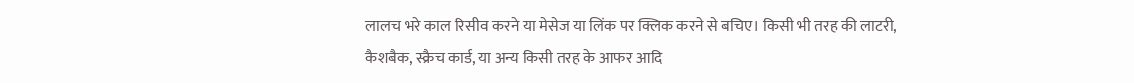लालच भरे काल रिसीव करने या मेसेज या लिंक पर क्लिक करने से बचिए। किसी भी तरह की लाटरी, कैशबैक, स्क्रैच कार्ड, या अन्य किसी तरह के आफर आदि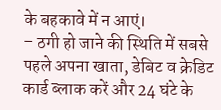के बहकावे में न आएं।
– ठगी हो जाने की स्थिति में सबसे पहले अपना खाता, डेबिट व क्रेडिट कार्ड ब्लाक करें और 24 घंटे के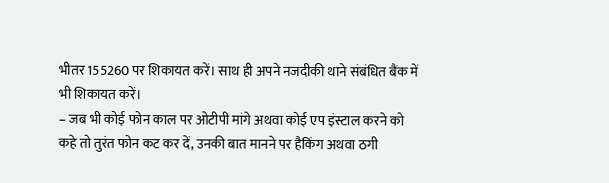भीतर 155260 पर शिकायत करें। साथ ही अपने नजदीकी थाने संबंधित बैंक में भी शिकायत करें।
– जब भी कोई फोन काल पर ओटीपी मांगे अथवा कोई एप इंस्टाल करने को कहे तो तुरंत फोन कट कर दें, उनकी बात मानने पर हैकिंग अथवा ठगी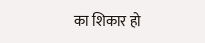का शिकार हो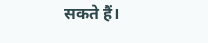सकते हैं।